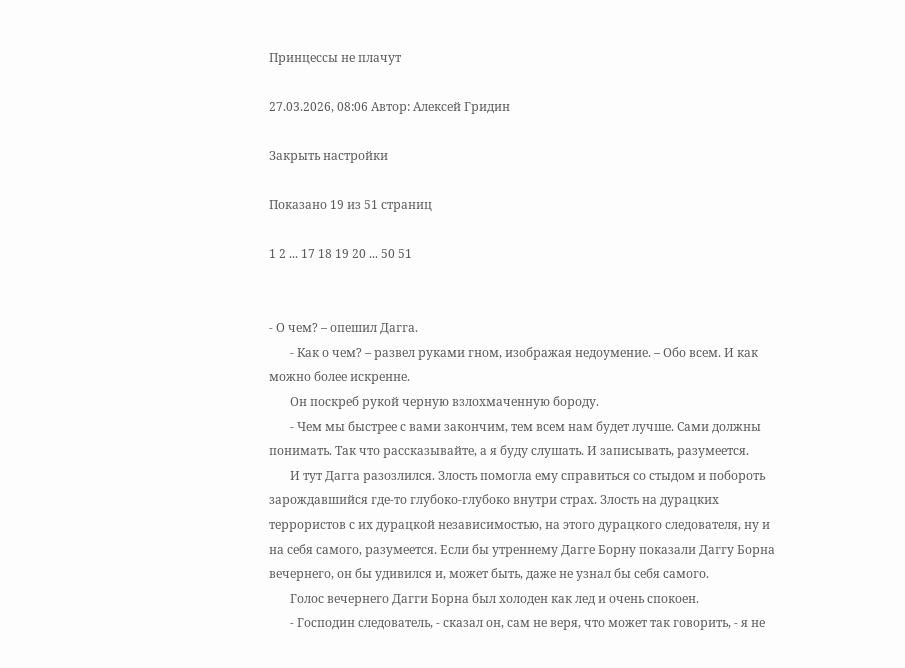Принцессы не плачут

27.03.2026, 08:06 Автор: Алексей Гридин

Закрыть настройки

Показано 19 из 51 страниц

1 2 ... 17 18 19 20 ... 50 51


- О чем? – опешил Дагга.
       - Как о чем? – развел руками гном, изображая недоумение. – Обо всем. И как можно более искренне.
       Он поскреб рукой черную взлохмаченную бороду.
       - Чем мы быстрее с вами закончим, тем всем нам будет лучше. Сами должны понимать. Так что рассказывайте, а я буду слушать. И записывать, разумеется.
       И тут Дагга разозлился. Злость помогла ему справиться со стыдом и побороть зарождавшийся где-то глубоко-глубоко внутри страх. Злость на дурацких террористов с их дурацкой независимостью, на этого дурацкого следователя, ну и на себя самого, разумеется. Если бы утреннему Дагге Борну показали Даггу Борна вечернего, он бы удивился и, может быть, даже не узнал бы себя самого.
       Голос вечернего Дагги Борна был холоден как лед и очень спокоен.
       - Господин следователь, - сказал он, сам не веря, что может так говорить, - я не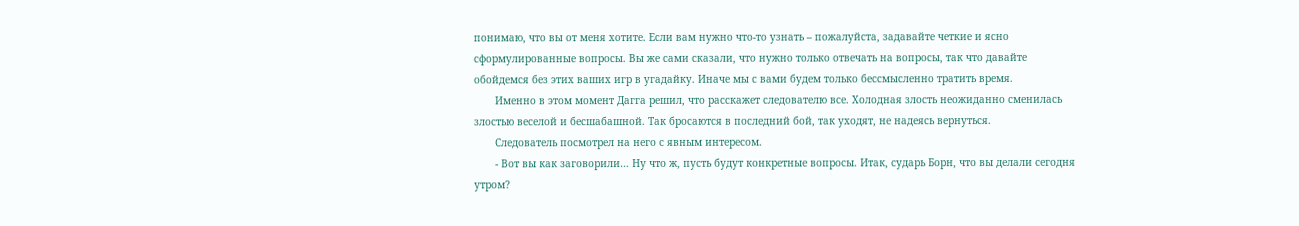понимаю, что вы от меня хотите. Если вам нужно что-то узнать – пожалуйста, задавайте четкие и ясно сформулированные вопросы. Вы же сами сказали, что нужно только отвечать на вопросы, так что давайте обойдемся без этих ваших игр в угадайку. Иначе мы с вами будем только бессмысленно тратить время.
       Именно в этом момент Дагга решил, что расскажет следователю все. Холодная злость неожиданно сменилась злостью веселой и бесшабашной. Так бросаются в последний бой, так уходят, не надеясь вернуться.
       Следователь посмотрел на него с явным интересом.
       - Вот вы как заговорили… Ну что ж, пусть будут конкретные вопросы. Итак, сударь Борн, что вы делали сегодня утром?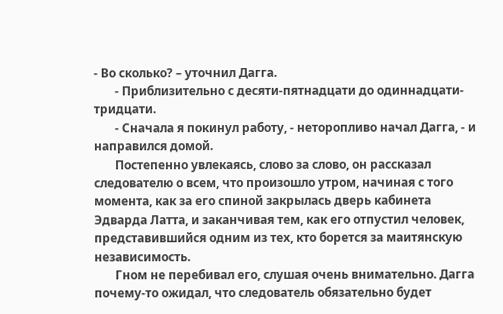- Во сколько? – уточнил Дагга.
       - Приблизительно с десяти-пятнадцати до одиннадцати-тридцати.
       - Сначала я покинул работу, - неторопливо начал Дагга, - и направился домой.
       Постепенно увлекаясь, слово за слово, он рассказал следователю о всем, что произошло утром, начиная с того момента, как за его спиной закрылась дверь кабинета Эдварда Латта, и заканчивая тем, как его отпустил человек, представившийся одним из тех, кто борется за маитянскую независимость.
       Гном не перебивал его, слушая очень внимательно. Дагга почему-то ожидал, что следователь обязательно будет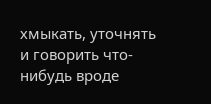хмыкать, уточнять и говорить что-нибудь вроде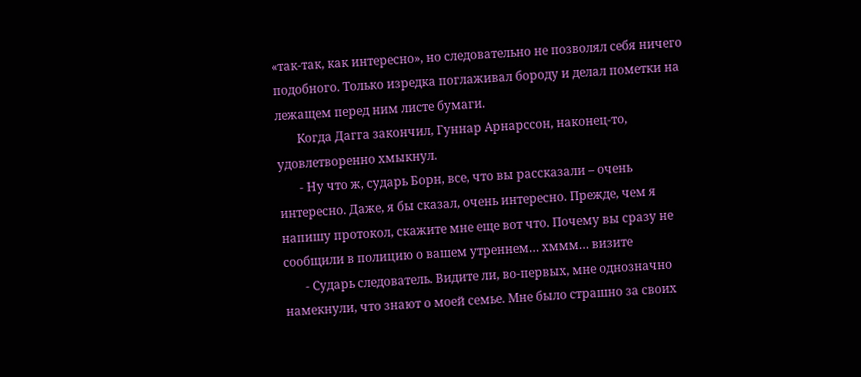«так-так, как интересно», но следовательно не позволял себя ничего подобного. Только изредка поглаживал бороду и делал пометки на лежащем перед ним листе бумаги.
       Когда Дагга закончил, Гуннар Арнарссон, наконец-то, удовлетворенно хмыкнул.
       - Ну что ж, сударь Борн, все, что вы рассказали – очень интересно. Даже, я бы сказал, очень интересно. Прежде, чем я напишу протокол, скажите мне еще вот что. Почему вы сразу не сообщили в полицию о вашем утреннем… хммм… визите
       - Сударь следователь. Видите ли, во-первых, мне однозначно намекнули, что знают о моей семье. Мне было страшно за своих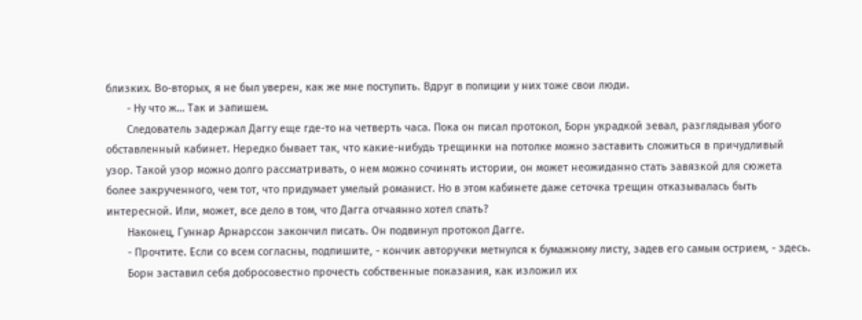близких. Во-вторых, я не был уверен, как же мне поступить. Вдруг в полиции у них тоже свои люди.
       - Ну что ж… Так и запишем.
       Следователь задержал Даггу еще где-то на четверть часа. Пока он писал протокол, Борн украдкой зевал, разглядывая убого обставленный кабинет. Нередко бывает так, что какие-нибудь трещинки на потолке можно заставить сложиться в причудливый узор. Такой узор можно долго рассматривать, о нем можно сочинять истории, он может неожиданно стать завязкой для сюжета более закрученного, чем тот, что придумает умелый романист. Но в этом кабинете даже сеточка трещин отказывалась быть интересной. Или, может, все дело в том, что Дагга отчаянно хотел спать?
       Наконец, Гуннар Арнарссон закончил писать. Он подвинул протокол Дагге.
       - Прочтите. Если со всем согласны, подпишите, - кончик авторучки метнулся к бумажному листу, задев его самым острием, - здесь.
       Борн заставил себя добросовестно прочесть собственные показания, как изложил их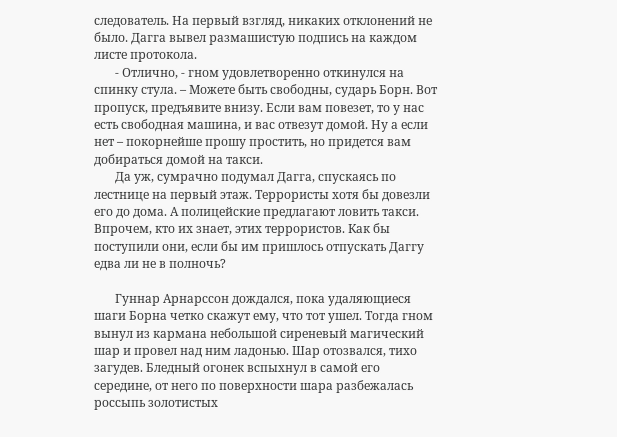следователь. На первый взгляд, никаких отклонений не было. Дагга вывел размашистую подпись на каждом листе протокола.
       - Отлично, - гном удовлетворенно откинулся на спинку стула. – Можете быть свободны, сударь Борн. Вот пропуск, предъявите внизу. Если вам повезет, то у нас есть свободная машина, и вас отвезут домой. Ну а если нет – покорнейше прошу простить, но придется вам добираться домой на такси.
       Да уж, сумрачно подумал Дагга, спускаясь по лестнице на первый этаж. Террористы хотя бы довезли его до дома. А полицейские предлагают ловить такси. Впрочем, кто их знает, этих террористов. Как бы поступили они, если бы им пришлось отпускать Даггу едва ли не в полночь?

       Гуннар Арнарссон дождался, пока удаляющиеся шаги Борна четко скажут ему, что тот ушел. Тогда гном вынул из кармана небольшой сиреневый магический шар и провел над ним ладонью. Шар отозвался, тихо загудев. Бледный огонек вспыхнул в самой его середине, от него по поверхности шара разбежалась россыпь золотистых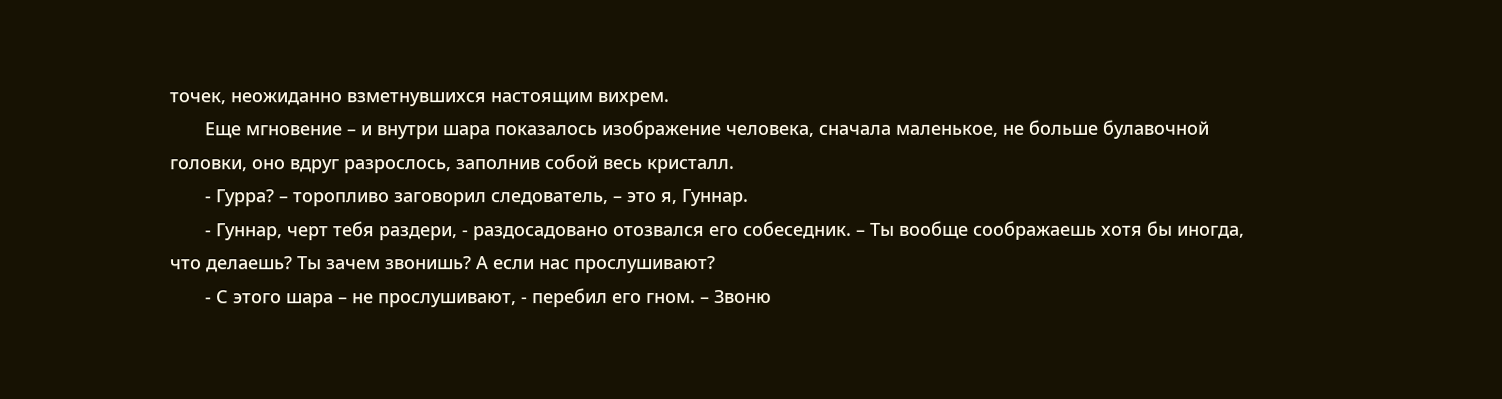точек, неожиданно взметнувшихся настоящим вихрем.
       Еще мгновение – и внутри шара показалось изображение человека, сначала маленькое, не больше булавочной головки, оно вдруг разрослось, заполнив собой весь кристалл.
       - Гурра? – торопливо заговорил следователь, – это я, Гуннар.
       - Гуннар, черт тебя раздери, - раздосадовано отозвался его собеседник. – Ты вообще соображаешь хотя бы иногда, что делаешь? Ты зачем звонишь? А если нас прослушивают?
       - С этого шара – не прослушивают, - перебил его гном. – Звоню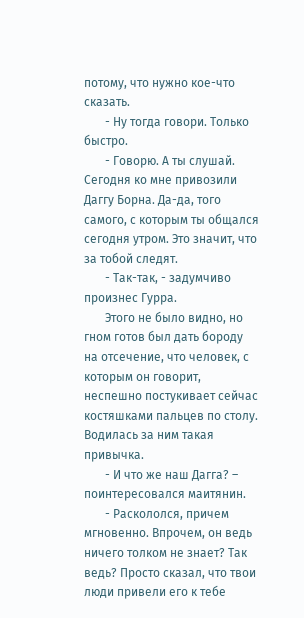потому, что нужно кое-что сказать.
       - Ну тогда говори. Только быстро.
       - Говорю. А ты слушай. Сегодня ко мне привозили Даггу Борна. Да-да, того самого, с которым ты общался сегодня утром. Это значит, что за тобой следят.
       - Так-так, - задумчиво произнес Гурра.
       Этого не было видно, но гном готов был дать бороду на отсечение, что человек, с которым он говорит, неспешно постукивает сейчас костяшками пальцев по столу. Водилась за ним такая привычка.
       - И что же наш Дагга? – поинтересовался маитянин.
       - Раскололся, причем мгновенно. Впрочем, он ведь ничего толком не знает? Так ведь? Просто сказал, что твои люди привели его к тебе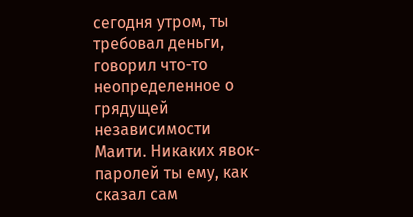сегодня утром, ты требовал деньги, говорил что-то неопределенное о грядущей независимости Маити. Никаких явок-паролей ты ему, как сказал сам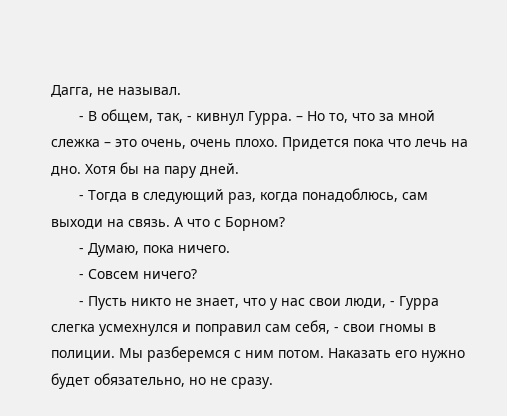Дагга, не называл.
       - В общем, так, - кивнул Гурра. – Но то, что за мной слежка – это очень, очень плохо. Придется пока что лечь на дно. Хотя бы на пару дней.
       - Тогда в следующий раз, когда понадоблюсь, сам выходи на связь. А что с Борном?
       - Думаю, пока ничего.
       - Совсем ничего?
       - Пусть никто не знает, что у нас свои люди, - Гурра слегка усмехнулся и поправил сам себя, - свои гномы в полиции. Мы разберемся с ним потом. Наказать его нужно будет обязательно, но не сразу.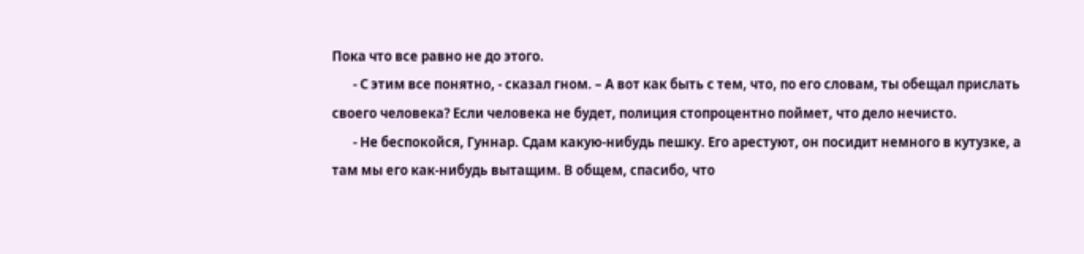Пока что все равно не до этого.
       - С этим все понятно, - сказал гном. – А вот как быть с тем, что, по его словам, ты обещал прислать своего человека? Если человека не будет, полиция стопроцентно поймет, что дело нечисто.
       - Не беспокойся, Гуннар. Сдам какую-нибудь пешку. Его арестуют, он посидит немного в кутузке, а там мы его как-нибудь вытащим. В общем, спасибо, что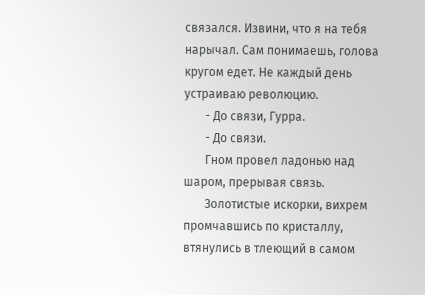связался. Извини, что я на тебя нарычал. Сам понимаешь, голова кругом едет. Не каждый день устраиваю революцию.
       - До связи, Гурра.
       - До связи.
       Гном провел ладонью над шаром, прерывая связь.
       Золотистые искорки, вихрем промчавшись по кристаллу, втянулись в тлеющий в самом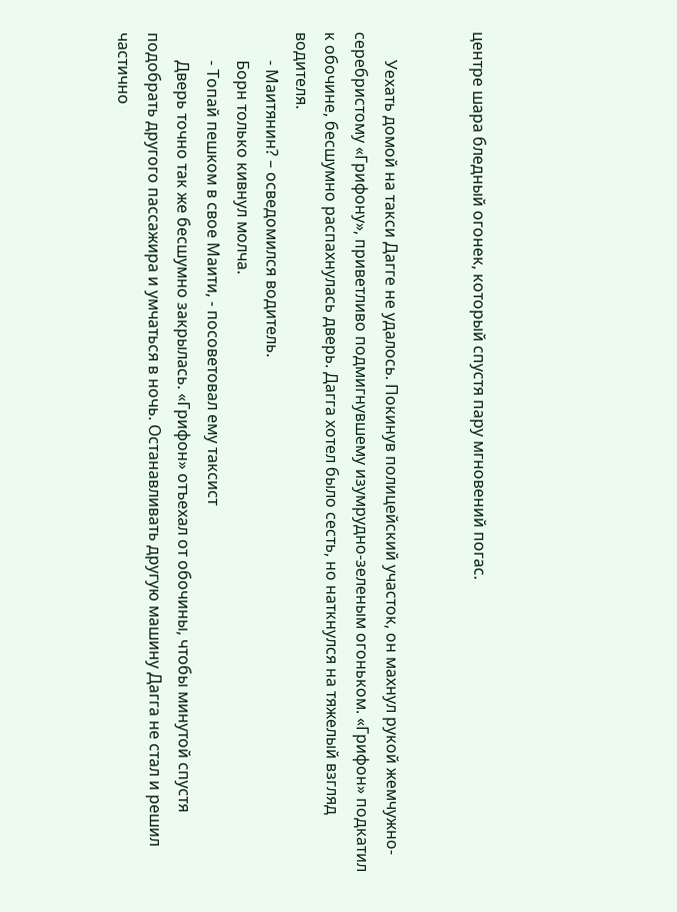центре шара бледный огонек, который спустя пару мгновений погас.


       Уехать домой на такси Дагге не удалось. Покинув полицейский участок, он махнул рукой жемчужно-серебристому «Грифону», приветливо подмигнувшему изумрудно-зеленым огоньком. «Грифон» подкатил к обочине, бесшумно распахнулась дверь. Дагга хотел было сесть, но наткнулся на тяжелый взгляд водителя.
       - Маитянин? – осведомился водитель.
       Борн только кивнул молча.
       - Топай пешком в свое Маити, - посоветовал ему таксист
       Дверь точно так же бесшумно закрылась. «Грифон» отъехал от обочины, чтобы минутой спустя подобрать другого пассажира и умчаться в ночь. Останавливать другую машину Дагга не стал и решил частично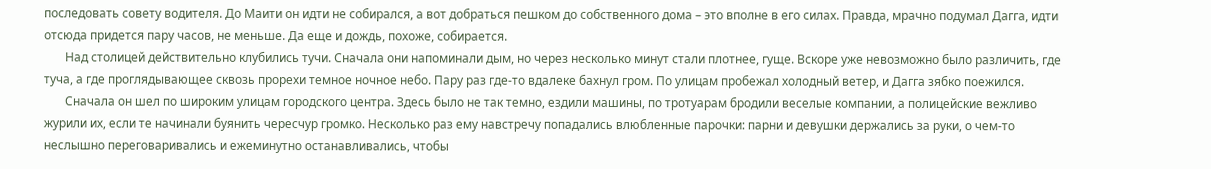последовать совету водителя. До Маити он идти не собирался, а вот добраться пешком до собственного дома – это вполне в его силах. Правда, мрачно подумал Дагга, идти отсюда придется пару часов, не меньше. Да еще и дождь, похоже, собирается.
       Над столицей действительно клубились тучи. Сначала они напоминали дым, но через несколько минут стали плотнее, гуще. Вскоре уже невозможно было различить, где туча, а где проглядывающее сквозь прорехи темное ночное небо. Пару раз где-то вдалеке бахнул гром. По улицам пробежал холодный ветер, и Дагга зябко поежился.
       Сначала он шел по широким улицам городского центра. Здесь было не так темно, ездили машины, по тротуарам бродили веселые компании, а полицейские вежливо журили их, если те начинали буянить чересчур громко. Несколько раз ему навстречу попадались влюбленные парочки: парни и девушки держались за руки, о чем-то неслышно переговаривались и ежеминутно останавливались, чтобы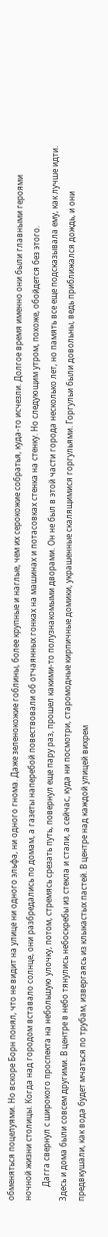обменяться поцелуями. Но вскоре Борн понял, что не видит на улице ни одного эльфа, ни одного гнома. Даже зеленокожие гоблины, более крупные и наглые, чем их серокожие собратья, куда-то исчезли. Долгое время именно они были главными героями ночной жизни столицы. Когда над городом вставало солнце, они разбредались по домам, а газеты наперебой повествовали об отчаянных гонках на машинах и потасовках стенка на стенку. Но следующим утром, похоже, обойдется без этого.
       Дагга свернул с широкого проспекта на небольшую улочку, потом, стремясь срезать путь, повернул еще пару раз, прошел какими-то полузнакомыми дворами. Он не был в этой части города несколько лет, но память все еще подсказывала ему, как лучше идти. Здесь и дома были совсем другими. В центре в небо тянулись небоскребы из стекла и стали, а сейчас, куда ни посмотри, старомодные кирпичные домики, украшенные скалящимися горгульями. Горгульи были довольны, ведь приближался дождь, и они предвкушали, как вода будет мчаться по трубам, извергаясь из клыкастых пастей. В центре над каждой улицей вихрем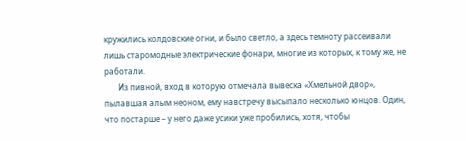кружились колдовские огни, и было светло, а здесь темноту рассеивали лишь старомодные электрические фонари, многие из которых, к тому же, не работали.
       Из пивной, вход в которую отмечала вывеска «Хмельной двор», пылавшая алым неоном, ему навстречу высыпало несколько юнцов. Один, что постарше – у него даже усики уже пробились, хотя, чтобы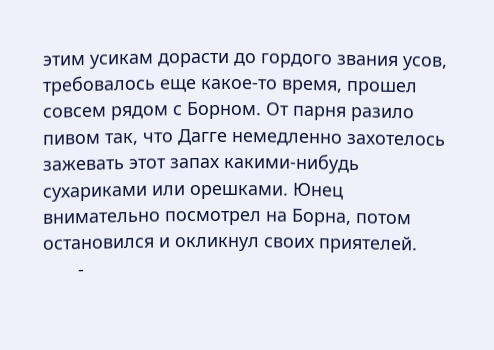этим усикам дорасти до гордого звания усов, требовалось еще какое-то время, прошел совсем рядом с Борном. От парня разило пивом так, что Дагге немедленно захотелось зажевать этот запах какими-нибудь сухариками или орешками. Юнец внимательно посмотрел на Борна, потом остановился и окликнул своих приятелей.
       -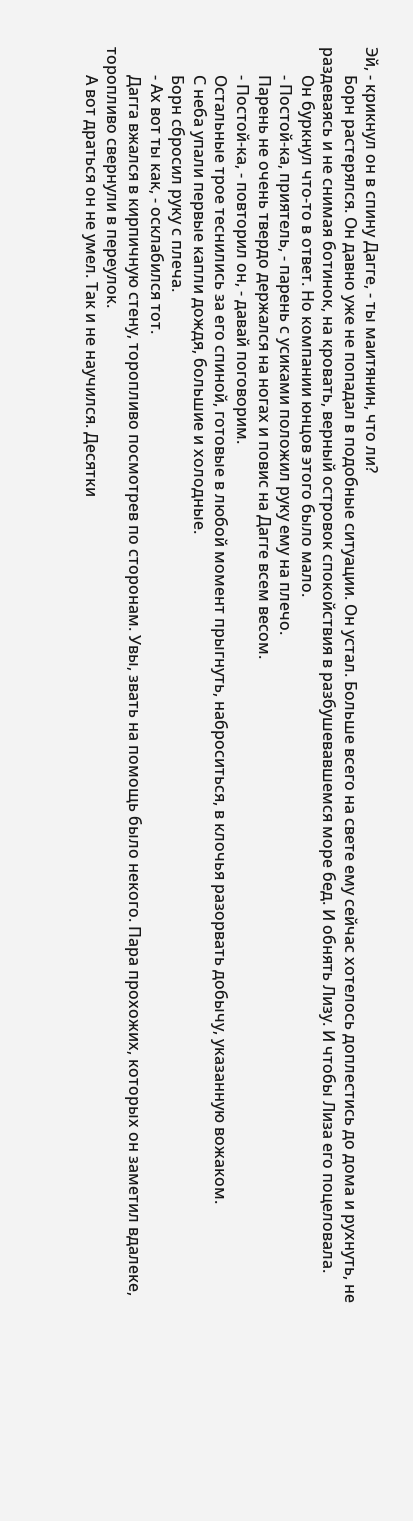Эй, - крикнул он в спину Дагге, - ты маитянин, что ли?
       Борн растерялся. Он давно уже не попадал в подобные ситуации. Он устал. Больше всего на свете ему сейчас хотелось доплестись до дома и рухнуть, не раздеваясь и не снимая ботинок, на кровать, верный островок спокойствия в разбушевавшемся море бед. И обнять Лизу. И чтобы Лиза его поцеловала.
       Он буркнул что-то в ответ. Но компании юнцов этого было мало.
       - Постой-ка, приятель, - парень с усиками положил руку ему на плечо.
       Парень не очень твердо держался на ногах и повис на Дагге всем весом.
       - Постой-ка, - повторил он, - давай поговорим.
       Остальные трое теснились за его спиной, готовые в любой момент прыгнуть, наброситься, в клочья разорвать добычу, указанную вожаком.
       С неба упали первые капли дождя, большие и холодные.
       Борн сбросил руку с плеча.
       - Ах вот ты как, - осклабился тот.
       Дагга вжался в кирпичную стену, торопливо посмотрев по сторонам. Увы, звать на помощь было некого. Пара прохожих, которых он заметил вдалеке, торопливо свернули в переулок.
       А вот драться он не умел. Так и не научился. Десятки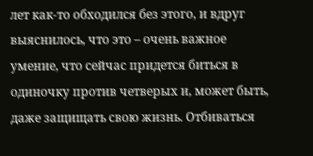лет как-то обходился без этого, и вдруг выяснилось, что это – очень важное умение, что сейчас придется биться в одиночку против четверых и, может быть, даже защищать свою жизнь. Отбиваться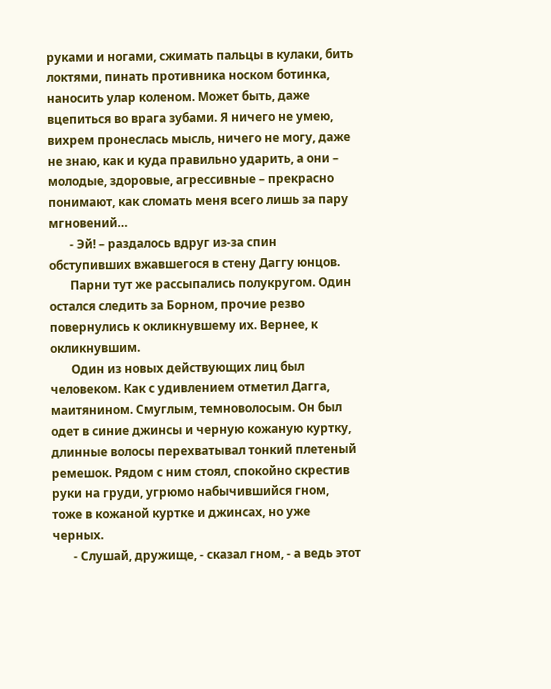руками и ногами, сжимать пальцы в кулаки, бить локтями, пинать противника носком ботинка, наносить улар коленом. Может быть, даже вцепиться во врага зубами. Я ничего не умею, вихрем пронеслась мысль, ничего не могу, даже не знаю, как и куда правильно ударить, а они – молодые, здоровые, агрессивные – прекрасно понимают, как сломать меня всего лишь за пару мгновений…
       - Эй! – раздалось вдруг из-за спин обступивших вжавшегося в стену Даггу юнцов.
       Парни тут же рассыпались полукругом. Один остался следить за Борном, прочие резво повернулись к окликнувшему их. Вернее, к окликнувшим.
       Один из новых действующих лиц был человеком. Как с удивлением отметил Дагга, маитянином. Смуглым, темноволосым. Он был одет в синие джинсы и черную кожаную куртку, длинные волосы перехватывал тонкий плетеный ремешок. Рядом с ним стоял, спокойно скрестив руки на груди, угрюмо набычившийся гном, тоже в кожаной куртке и джинсах, но уже черных.
       - Слушай, дружище, - сказал гном, - а ведь этот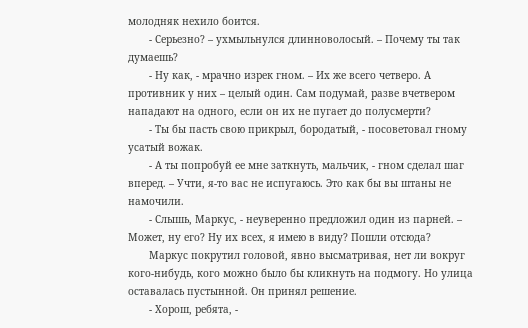молодняк нехило боится.
       - Серьезно? – ухмыльнулся длинноволосый. – Почему ты так думаешь?
       - Ну как, - мрачно изрек гном. – Их же всего четверо. А противник у них – целый один. Сам подумай, разве вчетвером нападают на одного, если он их не пугает до полусмерти?
       - Ты бы пасть свою прикрыл, бородатый, - посоветовал гному усатый вожак.
       - А ты попробуй ее мне заткнуть, мальчик, - гном сделал шаг вперед. – Учти, я-то вас не испугаюсь. Это как бы вы штаны не намочили.
       - Слышь, Маркус, - неуверенно предложил один из парней. – Может, ну его? Ну их всех, я имею в виду? Пошли отсюда?
       Маркус покрутил головой, явно высматривая, нет ли вокруг кого-нибудь, кого можно было бы кликнуть на подмогу. Но улица оставалась пустынной. Он принял решение.
       - Хорош, ребята, -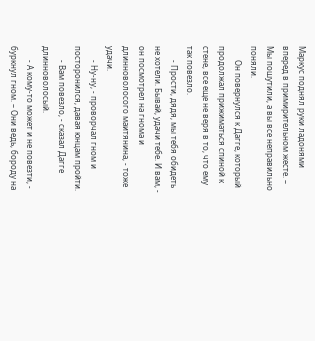Маркус поднял руки ладонями вперед в примирительном жесте. – Мы пошутили, а вы все неправильно поняли.
       Он повернулся к Дагге, который продолжал прижиматься спиной к стене, все еще не веря в то, что ему так повезло.
       - Прости, дядя, мы тебя обидеть не хотели. Бывай, удачи тебе. И вам, - он посмотрел на гнома и длинноволосого маитянина, - тоже удачи.
       - Ну-ну, - проворчал гном и посторонился, давая юнцам пройти.
       - Вам повезло, - сказал Дагге длинноволосый.
       - А кому-то может и не повезти, - буркнул гном. – Они ведь, бороду на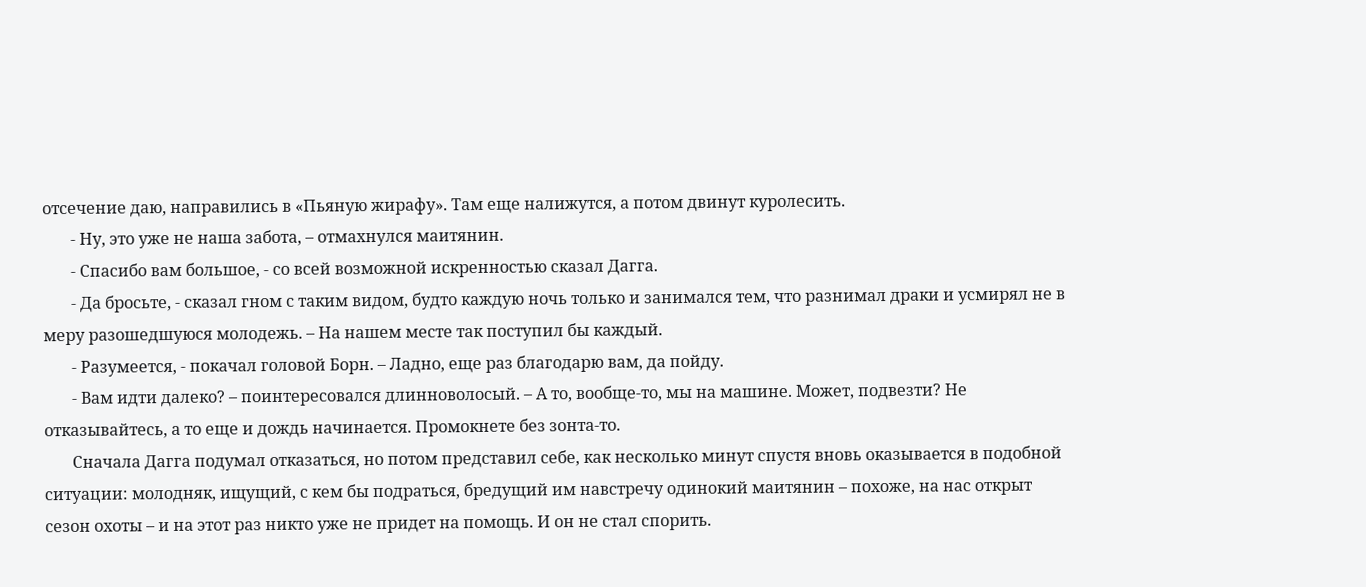отсечение даю, направились в «Пьяную жирафу». Там еще налижутся, а потом двинут куролесить.
       - Ну, это уже не наша забота, – отмахнулся маитянин.
       - Спасибо вам большое, - со всей возможной искренностью сказал Дагга.
       - Да бросьте, - сказал гном с таким видом, будто каждую ночь только и занимался тем, что разнимал драки и усмирял не в меру разошедшуюся молодежь. – На нашем месте так поступил бы каждый.
       - Разумеется, - покачал головой Борн. – Ладно, еще раз благодарю вам, да пойду.
       - Вам идти далеко? – поинтересовался длинноволосый. – А то, вообще-то, мы на машине. Может, подвезти? Не отказывайтесь, а то еще и дождь начинается. Промокнете без зонта-то.
       Сначала Дагга подумал отказаться, но потом представил себе, как несколько минут спустя вновь оказывается в подобной ситуации: молодняк, ищущий, с кем бы подраться, бредущий им навстречу одинокий маитянин – похоже, на нас открыт сезон охоты – и на этот раз никто уже не придет на помощь. И он не стал спорить.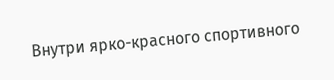Внутри ярко-красного спортивного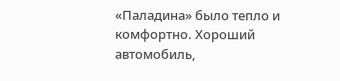«Паладина» было тепло и комфортно. Хороший автомобиль,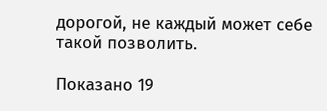дорогой, не каждый может себе такой позволить.

Показано 19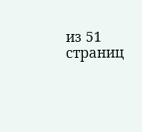из 51 страниц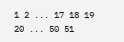1 2 ... 17 18 19 20 ... 50 51